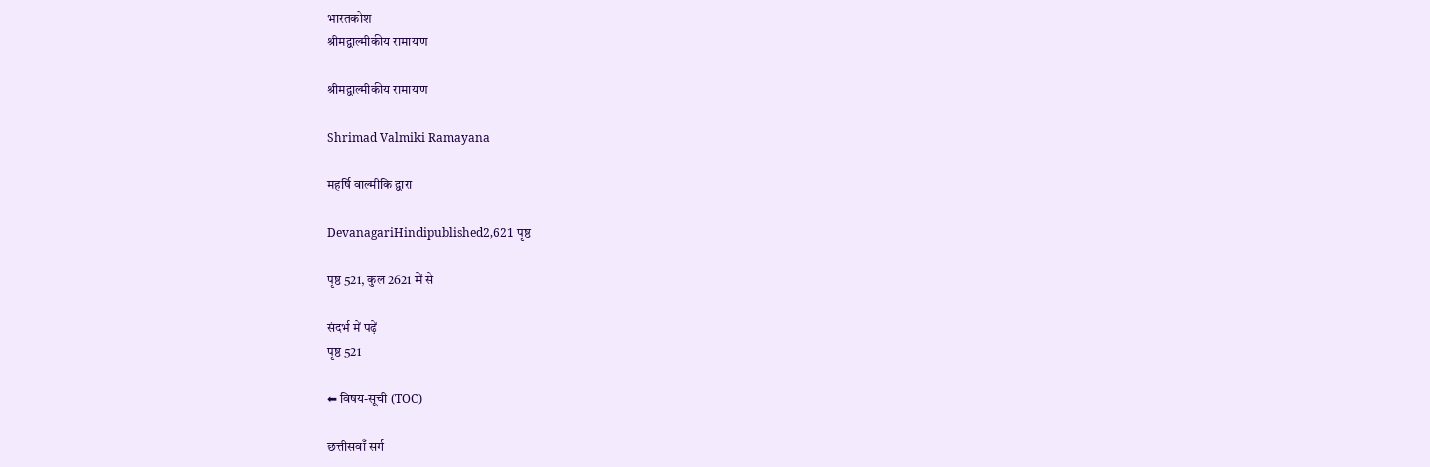भारतकोश
श्रीमद्वाल्मीकीय रामायण

श्रीमद्वाल्मीकीय रामायण

Shrimad Valmiki Ramayana

महर्षि वाल्मीकि द्वारा

DevanagariHindipublished2,621 पृष्ठ

पृष्ठ 521, कुल 2621 में से

संदर्भ में पढ़ें
पृष्ठ 521

⬅ विषय-सूची (TOC)

छत्तीसवाँ सर्ग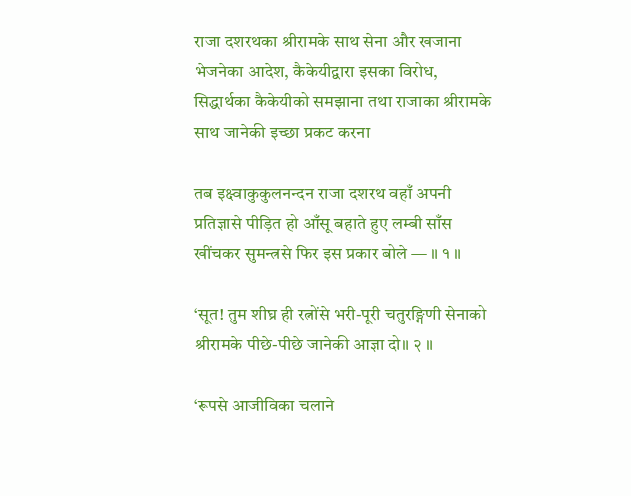राजा दशरथका श्रीरामके साथ सेना और खजाना भेजनेका आदेश, कैकेयीद्वारा इसका विरोध, सिद्धार्थका कैकेयीको समझाना तथा राजाका श्रीरामके साथ जानेकी इच्छा प्रकट करना

तब इक्ष्वाकुकुलनन्दन राजा दशरथ वहाँ अपनी प्रतिज्ञासे पीड़ित हो आँसू बहाते हुए लम्बी साँस खींचकर सुमन्त्रसे फिर इस प्रकार बोले — ॥ १ ॥

‘सूत! तुम शीघ्र ही रत्नोंसे भरी-पूरी चतुरङ्गिणी सेनाको श्रीरामके पीछे-पीछे जानेकी आज्ञा दो॥ २ ॥

‘रूपसे आजीविका चलाने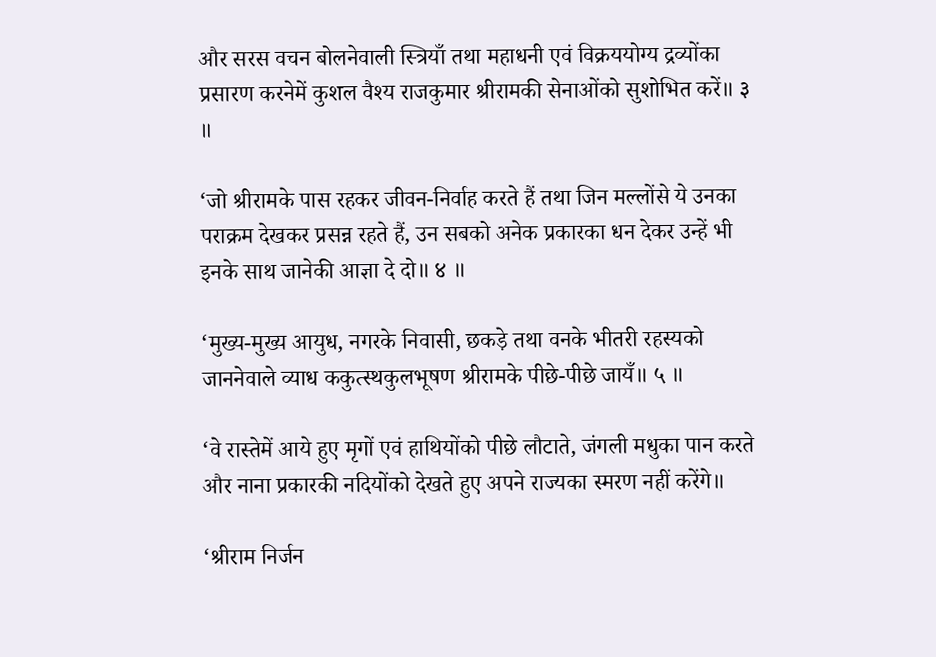और सरस वचन बोलनेवाली स्त्रियाँ तथा महाधनी एवं विक्रययोग्य द्रव्योंका प्रसारण करनेमें कुशल वैश्य राजकुमार श्रीरामकी सेनाओंको सुशोभित करें॥ ३ ॥

‘जो श्रीरामके पास रहकर जीवन-निर्वाह करते हैं तथा जिन मल्लोंसे ये उनका पराक्रम देखकर प्रसन्न रहते हैं, उन सबको अनेक प्रकारका धन देकर उन्हें भी इनके साथ जानेकी आज्ञा दे दो॥ ४ ॥

‘मुख्य-मुख्य आयुध, नगरके निवासी, छकड़े तथा वनके भीतरी रहस्यको जाननेवाले व्याध ककुत्स्थकुलभूषण श्रीरामके पीछे-पीछे जायँ॥ ५ ॥

‘वे रास्तेमें आये हुए मृगों एवं हाथियोंको पीछे लौटाते, जंगली मधुका पान करते और नाना प्रकारकी नदियोंको देखते हुए अपने राज्यका स्मरण नहीं करेंगे॥

‘श्रीराम निर्जन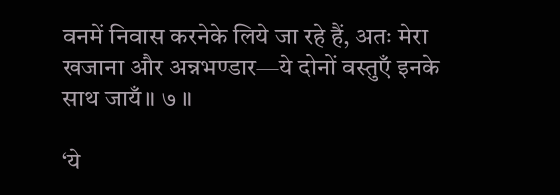वनमें निवास करनेके लिये जा रहे हैं, अतः मेरा खजाना और अन्नभण्डार—ये दोनों वस्तुएँ इनके साथ जायँ॥ ७ ॥

‘ये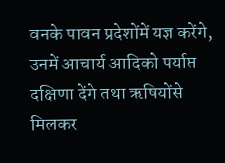वनके पावन प्रदेशोंमें यज्ञ करेंगे, उनमें आचार्य आदिको पर्याप्त दक्षिणा देंगे तथा ऋषियोंसे मिलकर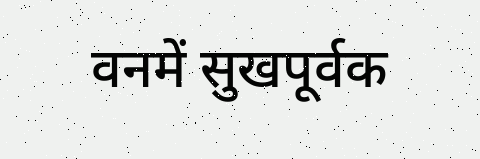वनमें सुखपूर्वक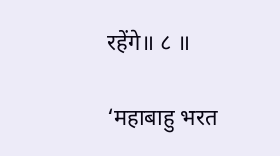रहेंगे॥ ८ ॥

‘महाबाहु भरत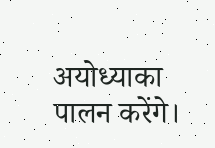अयोध्याका पालन करेंगे।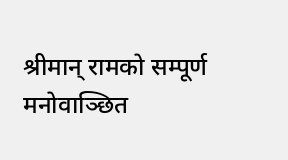श्रीमान् रामको सम्पूर्ण मनोवाञ्छित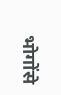भोगोंसे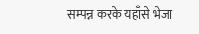सम्पन्न करके यहाँसे भेजा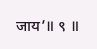जाय’॥ ९ ॥